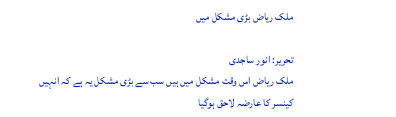ملک ریاض بڑی مشکل میں

تحریر: انور ساجدی
ملک ریاض اس وقت مشکل میں ہیں سب سے بڑی مشکل یہ ہے کہ انہیں کینسر کا عارضہ لاحق ہوگیا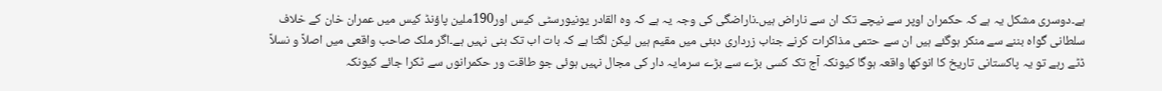ہے۔دوسری مشکل یہ ہے کہ حکمران اوپر سے نیچے تک ان سے ناراض ہیں۔ناراضگی کی وجہ یہ ہے کہ وہ القادر یونیورسٹی کیس اور190ملین پاؤنڈ کیس میں عمران خان کے خلاف سلطانی گواہ بننے سے منکر ہوگئے ہیں ان سے حتمی مذاکرات کرنے جناب زرداری دبئی میں مقیم ہیں لیکن لگتا ہے کہ بات اب تک بنی نہیں ہے۔اگر ملک صاحب واقعی میں اصلاً و نسلاً ڈٹے رہے تو یہ پاکستانی تاریخ کا انوکھا واقعہ ہوگا کیونکہ آج تک کسی بڑے سے بڑے سرمایہ دار کی مجال نہیں ہوئی جو طاقت ور حکمرانوں سے ٹکرا جائے کیونکہ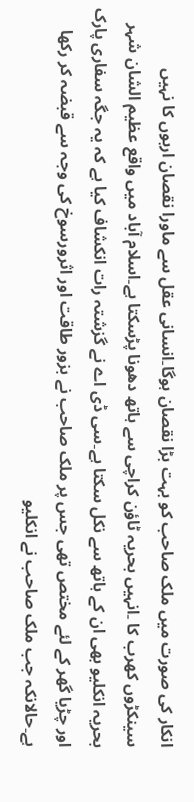انکار کی صورت میں ملک صاحب کو بہت بڑا نقصان ہوگا۔انسانی عقل سے ماورا نقصان اربوں کا نہیں سینکڑوں کھرب کا ۔انہیں بحریہ ٹاؤن کراچی سے ہاتھ دھونا پڑسکتا ہے۔اسلام آباد میں واقع عظیم الشان شہر بحریہ انکلیو بھی ان کے ہاتھ سے نکل سکتا ہے۔سی ڈی اے نے گزشتہ رات انکشاف کیا ہے کہ یہ جگہ سفاری پارک اور چڑیا گھر کے لئے مختص تھی جس پر ملک صاحب نے بزور طاقت اور اثرورسوخ کی وجہ سے قبضہ کر رکھا ہے۔حالانکہ جب ملک صاحب نے انکلیو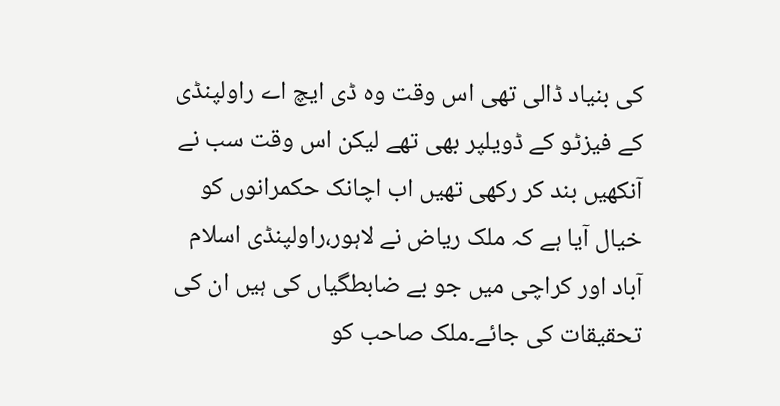کی بنیاد ڈالی تھی اس وقت وہ ڈی ایچ اے راولپنڈی کے فیزٹو کے ڈویلپر بھی تھے لیکن اس وقت سب نے آنکھیں بند کر رکھی تھیں اب اچانک حکمرانوں کو خیال آیا ہے کہ ملک ریاض نے لاہور،راولپنڈی اسلام آباد اور کراچی میں جو بے ضابطگیاں کی ہیں ان کی تحقیقات کی جائے۔ملک صاحب کو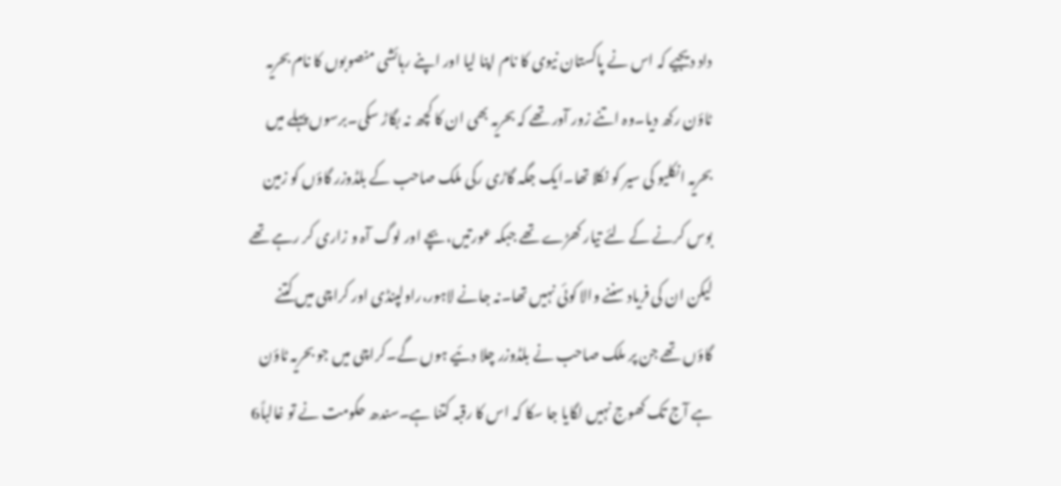داد دیجیے کہ اس نے پاکستان نیوی کا نام اپنا لیا اور اپنے رہائشی منصوبوں کا نام بحریہ ٹاؤن رکھ دیا۔وہ اتنے زور آور تھے کہ بحریہ بھی ان کا کچھ نہ بگاڑ سکی۔برسوں پہلے میں بحریہ انکلیو کی سیر کو نکلا تھا۔ایک جگہ گاڑی رکی ملک صاحب کے بلڈوزر گاؤں کو زمین بوس کرنے کے لئے تیار کھڑے تھے جبکہ عورتیں،بچے اور لوگ آہ و زاری کر رہے تھے لیکن ان کی فریاد سننے والا کوئی نہیں تھا۔نہ جانے لاہور،راولپنڈی اور کراچی میں کتنے گاؤں تھے جن پر ملک صاحب نے بلڈوزر چلا دئیے ہوں گے۔کراچی میں جو بحریہ ٹاؤن ہے آج تک کھوج نہیں لگایا جا سکا کہ اس کا رقبہ کتنا ہے۔سندھ حکومت نے تو غالباً6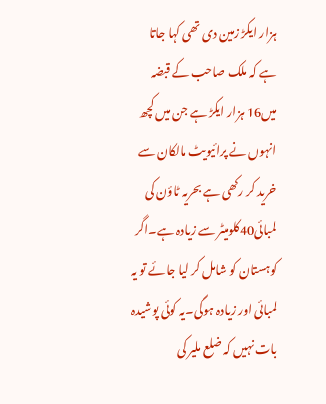ہزار ایکڑ زمین دی تھی کہا جاتا ہے کہ ملک صاحب کے قبضہ میں16 ہزار ایکڑ ہے جن میں کچھ انہوں نے پرائیویٹ مالکان سے خرید کر رکھی ہے بحریہ ٹاؤن کی لمبائی40کلومیٹر سے زیادہ ہے۔اگر کوہستان کو شامل کر لیا جائے تو یہ لمبائی اور زیادہ ہوگی۔یہ کوئی پوشیدہ بات نہیں کہ ضلع ملیر کی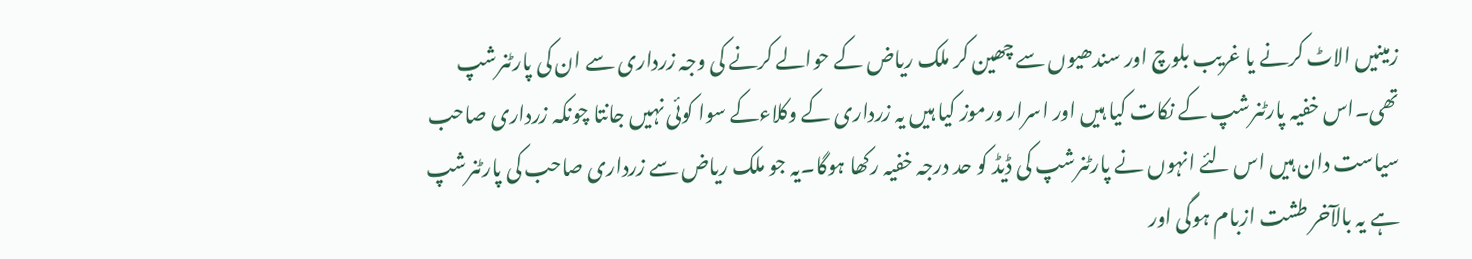زمینیں الاٹ کرنے یا غریب بلوچ اور سندھیوں سے چھین کر ملک ریاض کے حوالے کرنے کی وجہ زرداری سے ان کی پارٹنرشپ تھی۔اس خفیہ پارٹنرشپ کے نکات کیا ہیں اور اسرار ورموز کیا ہیں یہ زرداری کے وکلاءکے سوا کوئی نہیں جانتا چونکہ زرداری صاحب سیاست دان ہیں اس لئے انہوں نے پارٹنرشپ کی ڈیڈ کو حد درجہ خفیہ رکھا ہوگا۔یہ جو ملک ریاض سے زرداری صاحب کی پارٹنرشپ ہے یہ بالآخر طشت ازبام ہوگی اور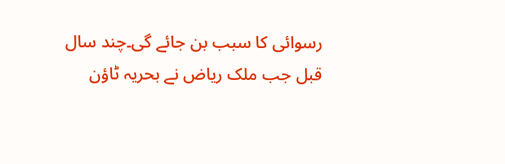رسوائی کا سبب بن جائے گی۔چند سال قبل جب ملک ریاض نے بحریہ ٹاؤن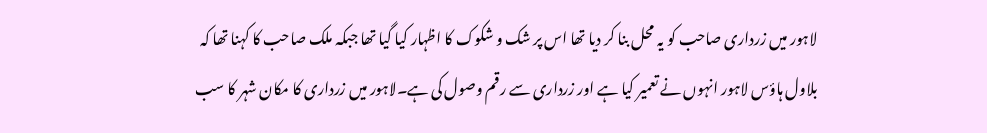لاہور میں زرداری صاحب کو یہ محل بنا کر دیا تھا اس پر شک و شکوک کا اظہار کیا گیا تھا جبکہ ملک صاحب کا کہنا تھا کہ بلاول ہاؤس لاہور انہوں نے تعمیر کیا ہے اور زرداری سے رقم وصول کی ہے۔لاہور میں زرداری کا مکان شہر کا سب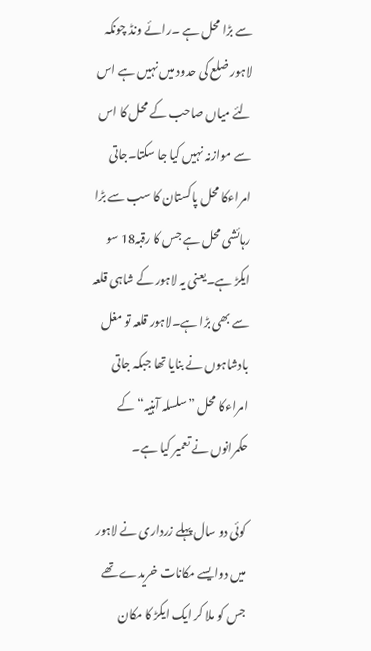سے بڑا محل ہے ۔رائے ونڈ چونکہ لاہور ضلع کی حدود میں نہیں ہے اس لئے میاں صاحب کے محل کا اس سے موازنہ نہیں کیا جا سکتا۔جاتی امراءکا محل پاکستان کا سب سے بڑا رہائشی محل ہے جس کا رقبہ18 سو ایکڑ ہے۔یعنی یہ لاہور کے شاہی قلعہ سے بھی بڑا ہے۔لاہور قلعہ تو مغل بادشاہوں نے بنایا تھا جبکہ جاتی امراءکا محل ”سلسلہ آہنیہ“ کے حکمرانوں نے تعمیر کیا ہے۔

کوئی دو سال پہلے زرداری نے لاہور میں دوایسے مکانات خریدے تھے جس کو ملا کر ایک ایکڑ کا مکان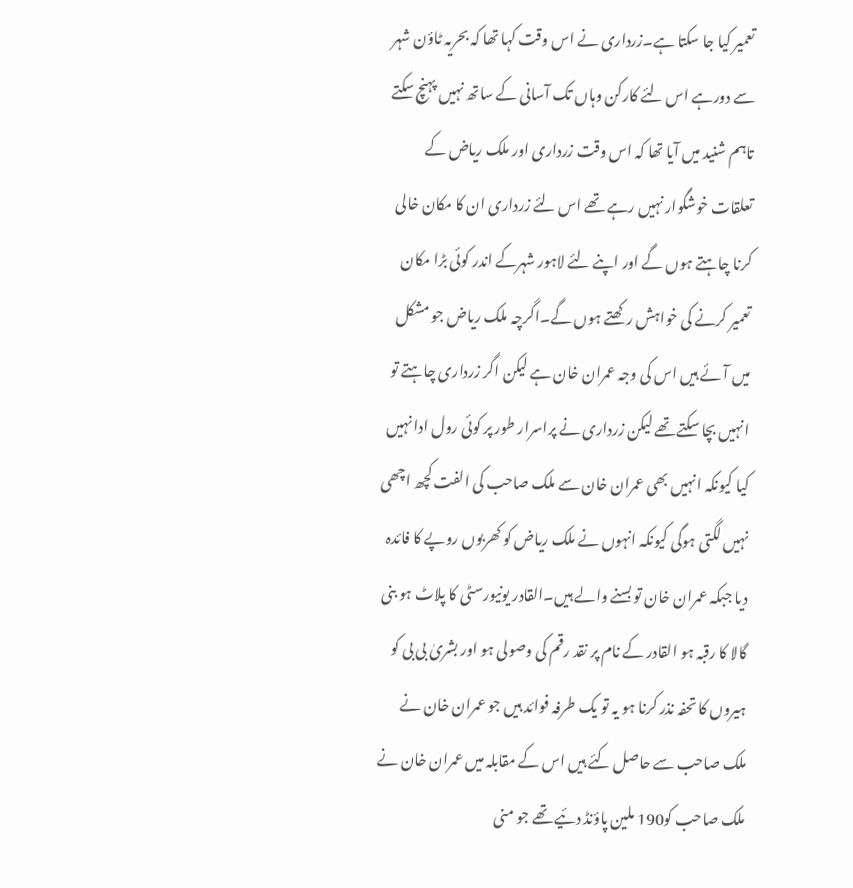تعمیر کیا جا سکتا ہے۔زرداری نے اس وقت کہا تھا کہ بحریہ ٹاؤن شہر سے دورہے اس لئے کارکن وہاں تک آسانی کے ساتھ نہیں پہنچ سکتے تاہم شنید میں آیا تھا کہ اس وقت زرداری اور ملک ریاض کے تعلقات خوشگوار نہیں رہے تھے اس لئے زرداری ان کا مکان خالی کرنا چاہتے ہوں گے اور اپنے لئے لاہور شہرکے اندر کوئی بڑا مکان تعمیر کرنے کی خواہش رکھتے ہوں گے۔اگرچہ ملک ریاض جو مشکل میں آئے ہیں اس کی وجہ عمران خان ہے لیکن اگر زرداری چاہتے تو انہیں بچا سکتے تھے لیکن زرداری نے پراسرار طور پر کوئی رول ادا نہیں کیا کیونکہ انہیں بھی عمران خان سے ملک صاحب کی الفت کچھ اچھی نہیں لگتی ہوگی کیونکہ انہوں نے ملک ریاض کو کھربوں روپے کا فائدہ دیا جبکہ عمران خان تو بسنے والے ہیں۔القادر یونیورسٹی کا پلاٹ ہو بنی گالا کا رقبہ ہو القادر کے نام پر نقد رقم کی وصولی ہو اور بشریٰ بی بی کو ہیروں کا تحفہ نذر کرنا ہو یہ تو یک طرفہ فوائد ہیں جو عمران خان نے ملک صاحب سے حاصل کئے ہیں اس کے مقابلہ میں عمران خان نے ملک صاحب کو190 ملین پاؤنڈ دئیے تھے جو منی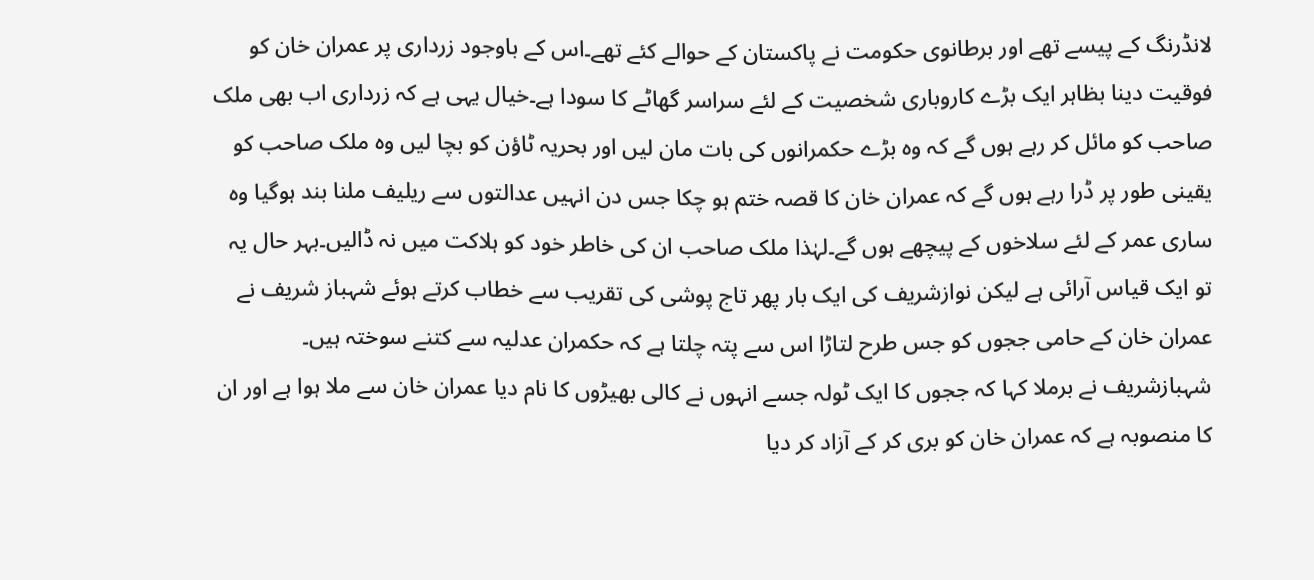لانڈرنگ کے پیسے تھے اور برطانوی حکومت نے پاکستان کے حوالے کئے تھے۔اس کے باوجود زرداری پر عمران خان کو فوقیت دینا بظاہر ایک بڑے کاروباری شخصیت کے لئے سراسر گھاٹے کا سودا ہے۔خیال یہی ہے کہ زرداری اب بھی ملک صاحب کو مائل کر رہے ہوں گے کہ وہ بڑے حکمرانوں کی بات مان لیں اور بحریہ ٹاؤن کو بچا لیں وہ ملک صاحب کو یقینی طور پر ڈرا رہے ہوں گے کہ عمران خان کا قصہ ختم ہو چکا جس دن انہیں عدالتوں سے ریلیف ملنا بند ہوگیا وہ ساری عمر کے لئے سلاخوں کے پیچھے ہوں گے۔لہٰذا ملک صاحب ان کی خاطر خود کو ہلاکت میں نہ ڈالیں۔بہر حال یہ تو ایک قیاس آرائی ہے لیکن نوازشریف کی ایک بار پھر تاج پوشی کی تقریب سے خطاب کرتے ہوئے شہباز شریف نے عمران خان کے حامی ججوں کو جس طرح لتاڑا اس سے پتہ چلتا ہے کہ حکمران عدلیہ سے کتنے سوختہ ہیں۔ شہبازشریف نے برملا کہا کہ ججوں کا ایک ٹولہ جسے انہوں نے کالی بھیڑوں کا نام دیا عمران خان سے ملا ہوا ہے اور ان کا منصوبہ ہے کہ عمران خان کو بری کر کے آزاد کر دیا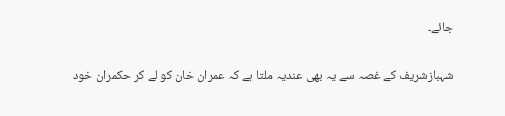جائے۔

شہبازشریف کے غصہ سے یہ بھی عندیہ ملتا ہے کہ عمران خان کو لے کر حکمران خود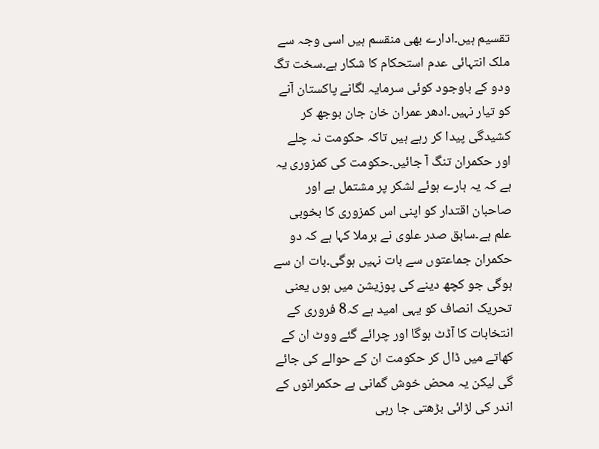تقسیم ہیں۔ادارے بھی منقسم ہیں اسی وجہ سے ملک انتہائی عدم استحکام کا شکار ہے۔سخت تگ ودو کے باوجود کوئی سرمایہ لگانے پاکستان آنے کو تیار نہیں۔ادھر عمران خان جان بوجھ کر کشیدگی پیدا کر رہے ہیں تاکہ حکومت نہ چلے اور حکمران تنگ آ جائیں۔حکومت کی کمزوری یہ ہے کہ یہ ہارے ہوئے لشکر پر مشتمل ہے اور صاحبان اقتدار کو اپنی اس کمزوری کا بخوبی علم ہے۔سابق صدر علوی نے برملا کہا ہے کہ دو حکمران جماعتوں سے بات نہیں ہوگی۔بات ان سے ہوگی جو کچھ دینے کی پوزیشن میں ہوں یعنی تحریک انصاف کو یہی امید ہے کہ8 فروری کے انتخابات کا آڈٹ ہوگا اور چرائے گئے ووٹ ان کے کھاتے میں ڈال کر حکومت ان کے حوالے کی جائے گی لیکن یہ محض خوش گمانی ہے حکمرانوں کے اندر کی لڑائی بڑھتی جا رہی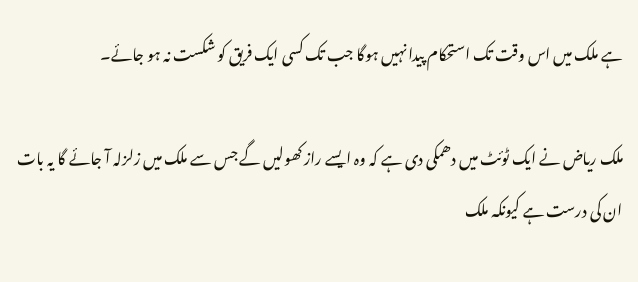ہے ملک میں اس وقت تک استحکام پیدا نہیں ہوگا جب تک کسی ایک فریق کو شکست نہ ہو جائے۔

ملک ریاض نے ایک ٹوئٹ میں دھمکی دی ہے کہ وہ ایسے راز کھولیں گے جس سے ملک میں زلزلہ آ جائے گا یہ بات ان کی درست ہے کیونکہ ملک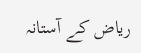ریاض کے آستانہ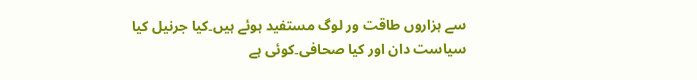سے ہزاروں طاقت ور لوگ مستفید ہوئے ہیں۔کیا جرنیل کیا سیاست دان اور کیا صحافی۔کوئی ہے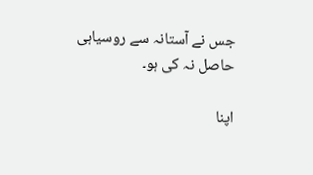جس نے آستانہ سے روسیاہی حاصل نہ کی ہو۔

اپنا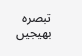تبصرہ بھیجیں